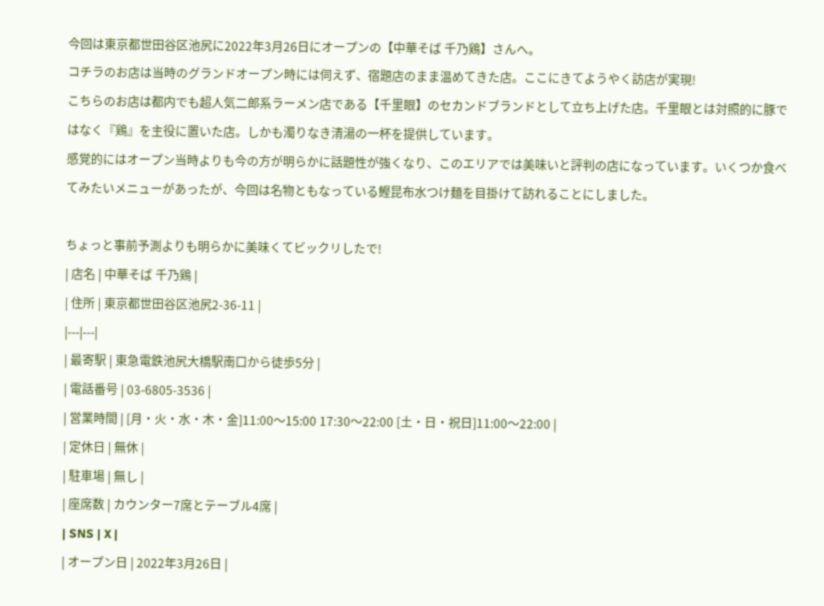今回は東京都世田谷区池尻に2022年3月26日にオープンの【中華そば 千乃鶏】さんへ。
コチラのお店は当時のグランドオープン時には伺えず、宿題店のまま温めてきた店。ここにきてようやく訪店が実現!
こちらのお店は都内でも超人気二郎系ラーメン店である【千里眼】のセカンドブランドとして立ち上げた店。千里眼とは対照的に豚ではなく『鶏』を主役に置いた店。しかも濁りなき清湯の一杯を提供しています。
感覚的にはオープン当時よりも今の方が明らかに話題性が強くなり、このエリアでは美味いと評判の店になっています。いくつか食べてみたいメニューがあったが、今回は名物ともなっている鰹昆布水つけ麺を目掛けて訪れることにしました。

ちょっと事前予測よりも明らかに美味くてビックリしたで!
| 店名 | 中華そば 千乃鶏 |
| 住所 | 東京都世田谷区池尻2-36-11 |
|---|---|
| 最寄駅 | 東急電鉄池尻大橋駅南口から徒歩5分 |
| 電話番号 | 03-6805-3536 |
| 営業時間 | [月・火・水・木・金]11:00〜15:00 17:30〜22:00 [土・日・祝日]11:00〜22:00 |
| 定休日 | 無休 |
| 駐車場 | 無し |
| 座席数 | カウンター7席とテーブル4席 |
| SNS | X |
| オープン日 | 2022年3月26日 |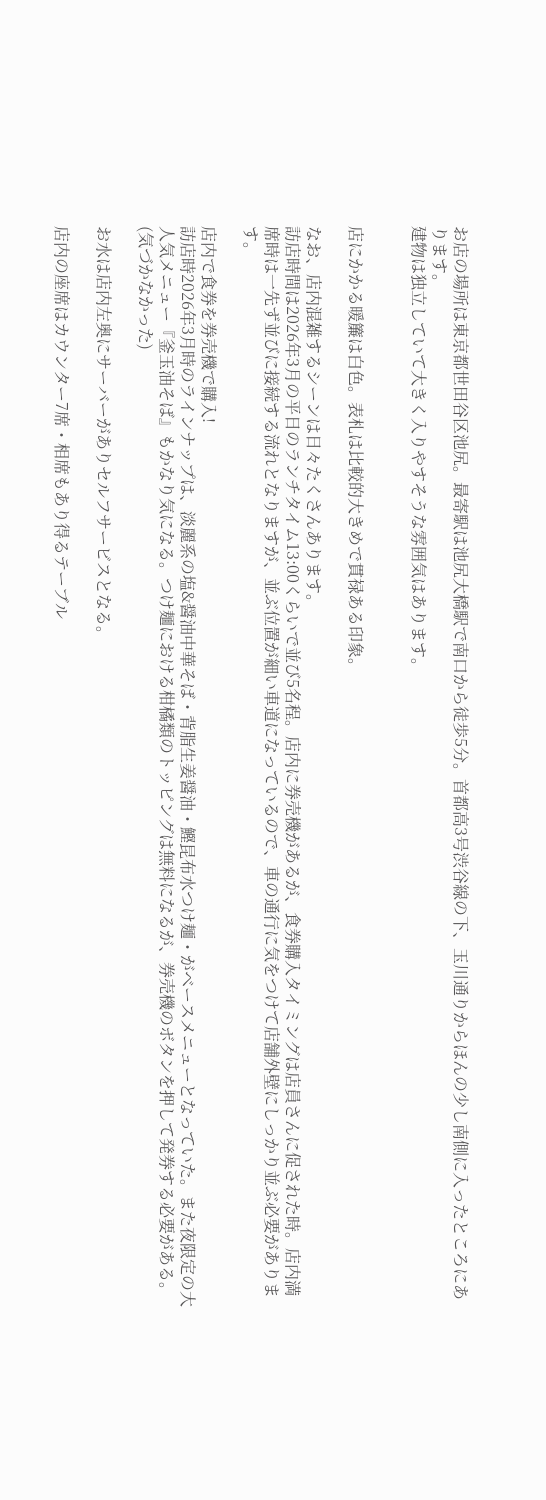お店の場所は東京都世田谷区池尻。最寄駅は池尻大橋駅で南口から徒歩5分。首都高3号渋谷線の下、玉川通りからほんの少し南側に入ったところにあります。
建物は独立していて大きく入りやすそうな雰囲気はあります。


店にかかる暖簾は白色。表札は比較的大きめで貫禄ある印象。

なお、店内混雑するシーンは日々たくさんあります。
訪店時間は2026年3月の平日のランチタイム13:00くらいで並び5名程。店内に券売機があるが、食券購入タイミングは店員さんに促された時。店内満席時は一先ず並びに接続する流れとなりますが、並ぶ位置が細い車道になっているので、車の通行に気をつけて店舗外壁にしっかり並ぶ必要があります。

店内で食券を券売機で購入!
訪店時2026年3月時のラインナップは、淡麗系の塩&醤油中華そば・背脂生姜醤油・鰹昆布水つけ麺・がベースメニューとなっていた。また夜限定の大人気メニュー『釜玉油そば』もかなり気になる。つけ麺における柑橘類のトッピングは無料になるが、券売機のボタンを押して発券する必要がある。(気づかなかった)

お水は店内左奥にサーバーがありセルフサービスとなる。

店内の座席はカウンター7席・相席もあり得るテーブル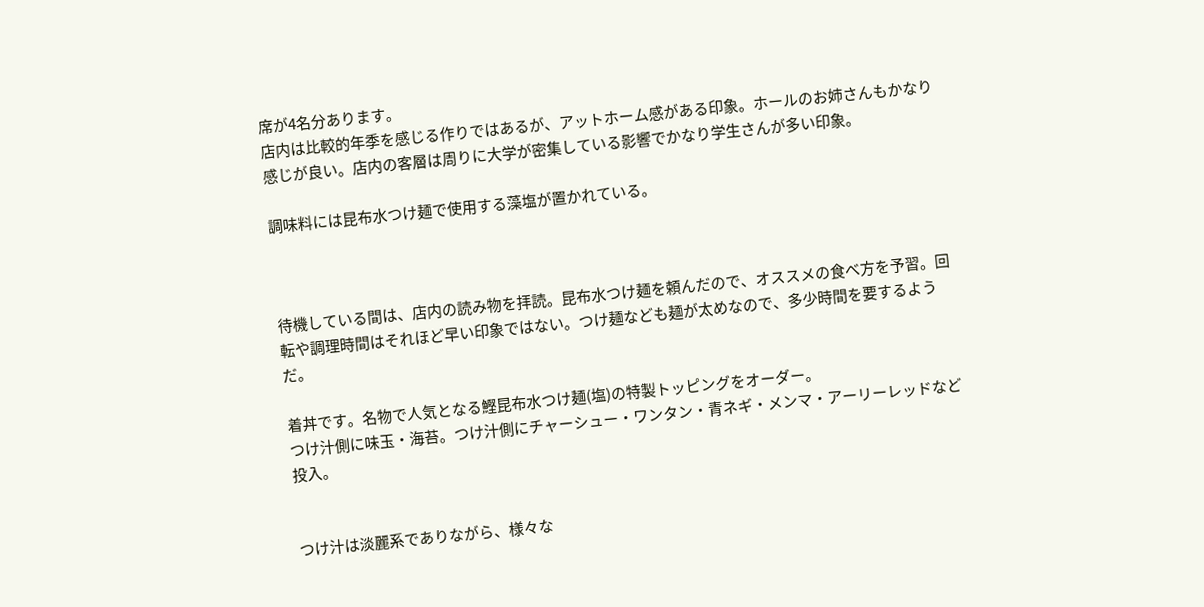席が4名分あります。
店内は比較的年季を感じる作りではあるが、アットホーム感がある印象。ホールのお姉さんもかなり感じが良い。店内の客層は周りに大学が密集している影響でかなり学生さんが多い印象。

調味料には昆布水つけ麺で使用する藻塩が置かれている。



待機している間は、店内の読み物を拝読。昆布水つけ麺を頼んだので、オススメの食べ方を予習。回転や調理時間はそれほど早い印象ではない。つけ麺なども麺が太めなので、多少時間を要するようだ。

着丼です。名物で人気となる鰹昆布水つけ麺(塩)の特製トッピングをオーダー。
つけ汁側に味玉・海苔。つけ汁側にチャーシュー・ワンタン・青ネギ・メンマ・アーリーレッドなど投入。


つけ汁は淡麗系でありながら、様々な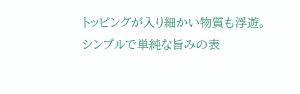トッピングが入り細かい物質も浮遊。シンプルで単純な旨みの表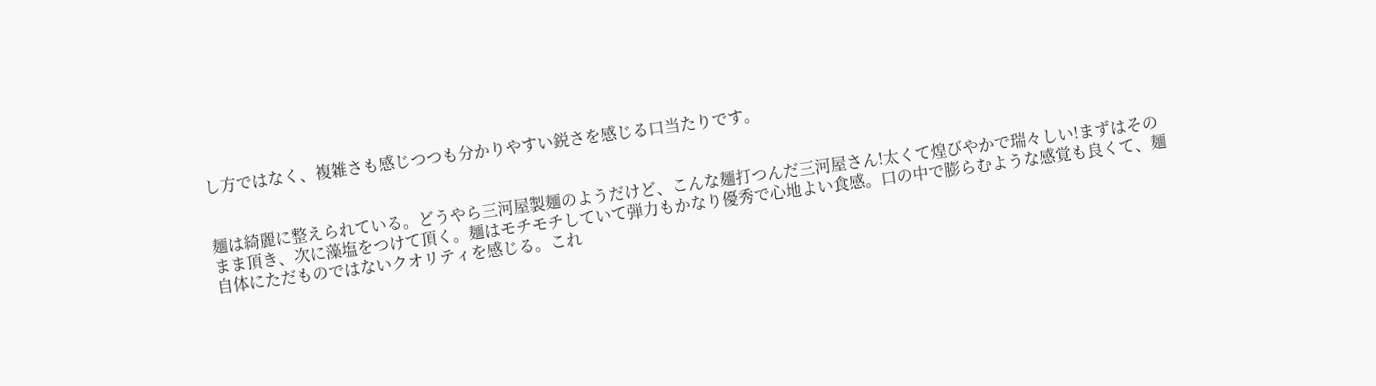し方ではなく、複雑さも感じつつも分かりやすい鋭さを感じる口当たりです。


麺は綺麗に整えられている。どうやら三河屋製麺のようだけど、こんな麺打つんだ三河屋さん!太くて煌びやかで瑞々しい!まずはそのまま頂き、次に藻塩をつけて頂く。麺はモチモチしていて弾力もかなり優秀で心地よい食感。口の中で膨らむような感覚も良くて、麺自体にただものではないクオリティを感じる。これ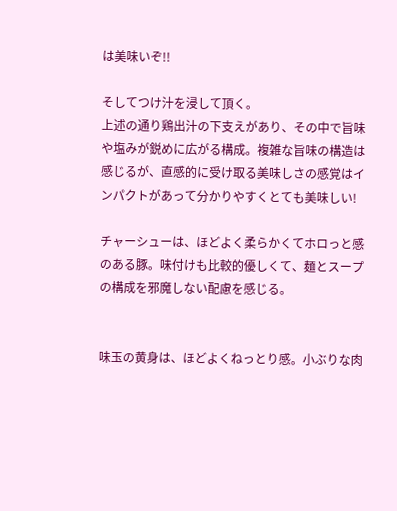は美味いぞ!!

そしてつけ汁を浸して頂く。
上述の通り鶏出汁の下支えがあり、その中で旨味や塩みが鋭めに広がる構成。複雑な旨味の構造は感じるが、直感的に受け取る美味しさの感覚はインパクトがあって分かりやすくとても美味しい!

チャーシューは、ほどよく柔らかくてホロっと感のある豚。味付けも比較的優しくて、麺とスープの構成を邪魔しない配慮を感じる。


味玉の黄身は、ほどよくねっとり感。小ぶりな肉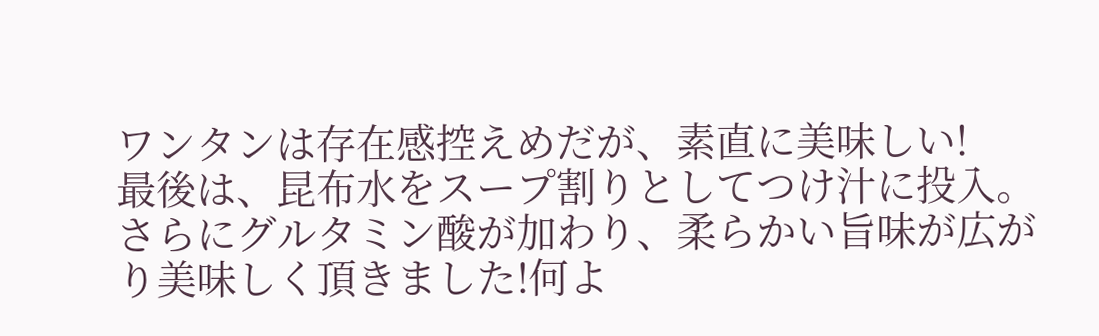ワンタンは存在感控えめだが、素直に美味しい!
最後は、昆布水をスープ割りとしてつけ汁に投入。さらにグルタミン酸が加わり、柔らかい旨味が広がり美味しく頂きました!何よ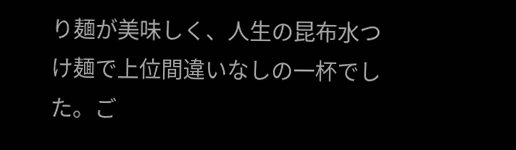り麺が美味しく、人生の昆布水つけ麺で上位間違いなしの一杯でした。ご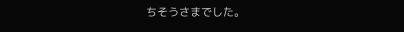ちそうさまでした。